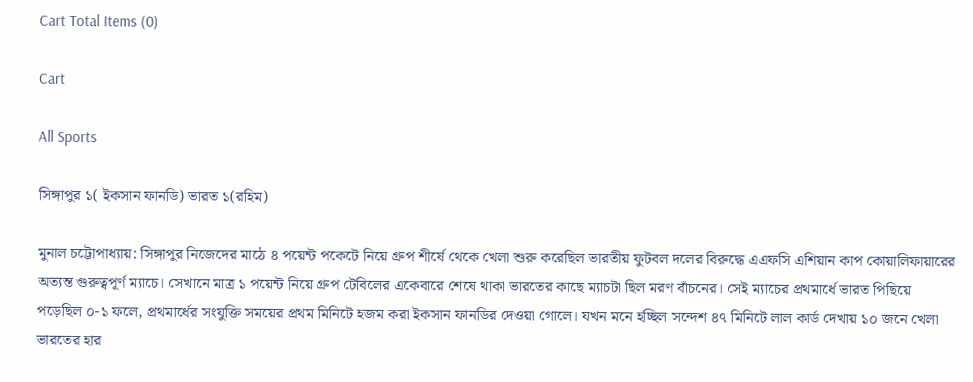Cart Total Items (0)

Cart

All Sports

সিঙ্গাপুর ১( ইকসান ফানডি) ভারত ১(রহিম)

মুনাল চট্টোপাধ্যায়: সিঙ্গাপুর নিজেদের মাঠে ৪ পয়েন্ট পকেটে নিয়ে গ্রুপ শীর্ষে থেকে খেলা শুরু করেছিল ভারতীয় ফুটবল দলের বিরুদ্ধে এএফসি এশিয়ান কাপ কোয়ালিফায়ারের অত্যন্ত গুরুত্বপূর্ণ ম্যাচে। সেখানে মাত্র ১ পয়েন্ট নিয়ে গ্রুপ টেবিলের একেবারে শেষে থাকা ভারতের কাছে ম্যাচটা ছিল মরণ বাঁচনের। সেই ম্যাচের প্রথমার্ধে ভারত পিছিয়ে পড়েছিল ০-১ ফলে, প্রথমার্ধের সংযুক্তি সময়ের প্রথম মিনিটে হজম করা ইকসান ফানডির দেওয়া গোলে। যখন মনে হচ্ছিল সন্দেশ ৪৭ মিনিটে লাল কার্ড দেখায় ১০ জনে খেলা ভারতের হার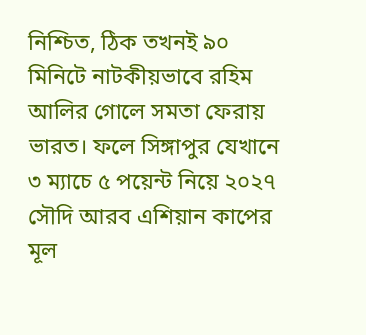নিশ্চিত, ঠিক তখনই ৯০ মিনিটে নাটকীয়ভাবে রহিম আলির গোলে সমতা ফেরায় ভারত। ফলে সিঙ্গাপুর যেখানে ৩ ম্যাচে ৫ পয়েন্ট নিয়ে ২০২৭ সৌদি আরব এশিয়ান কাপের মূল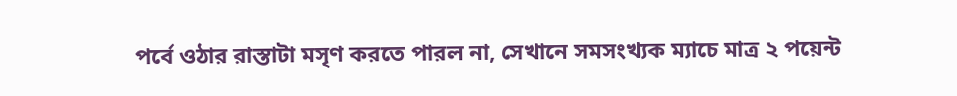পর্বে ওঠার রাস্তাটা মসৃণ করতে পারল না, সেখানে সমসংখ্যক ম্যাচে মাত্র ২ পয়েন্ট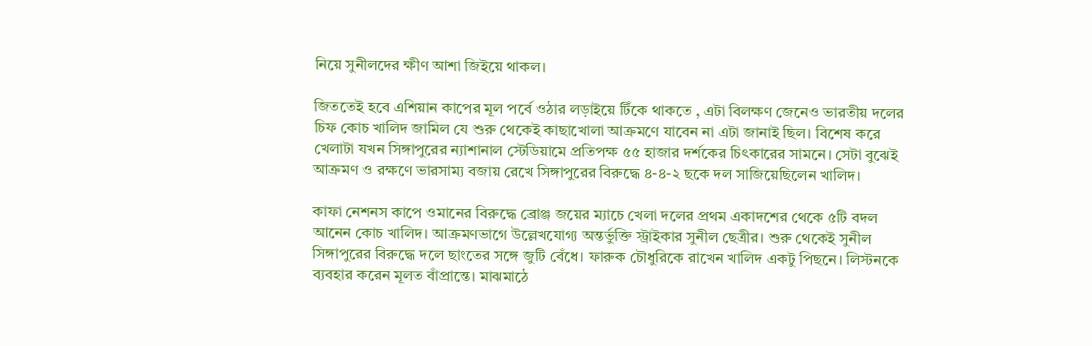নিয়ে সুনীলদের ক্ষীণ আশা জিইয়ে থাকল।

জিততেই হবে এশিয়ান কাপের মূল পর্বে ওঠার লড়াইয়ে টিঁকে থাকতে , এটা বিলক্ষণ জেনেও ভারতীয় দলের চিফ কোচ খালিদ জামিল যে শুরু থেকেই কাছাখোলা আক্রমণে যাবেন না এটা জানাই ছিল। বিশেষ করে খেলাটা যখন সিঙ্গাপুরের ন্যাশানাল স্টেডিয়ামে প্রতিপক্ষ ৫৫ হাজার দর্শকের চিৎকারের সামনে। সেটা বুঝেই আক্রমণ ও রক্ষণে ভারসাম্য বজায় রেখে সিঙ্গাপুরের বিরুদ্ধে ৪-৪-২ ছকে দল সাজিয়েছিলেন খালিদ।

কাফা নেশনস কাপে ওমানের বিরুদ্ধে ব্রোঞ্জ জয়ের ম্যাচে খেলা দলের প্রথম একাদশের থেকে ৫টি বদল আনেন কোচ খালিদ। আক্রমণভাগে উল্লেখযোগ্য অন্তর্ভুক্তি স্ট্রাইকার সুনীল ছেত্রীর। শুরু থেকেই সুনীল সিঙ্গাপুরের বিরুদ্ধে দলে ছাংতের সঙ্গে জুটি বেঁধে। ফারুক চৌধুরিকে রাখেন খালিদ একটু পিছনে। লিস্টনকে ব্যবহার করেন মূলত বাঁপ্রান্তে। মাঝমাঠে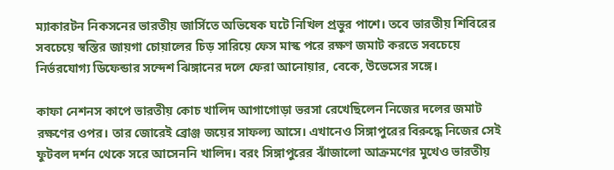ম্যাকারটন নিকসনের ভারতীয় জার্সিতে অভিষেক ঘটে নিখিল প্রভুর পাশে। তবে ভারতীয় শিবিরের সবচেয়ে স্বস্তির জায়গা চোয়ালের চিড় সারিয়ে ফেস মাস্ক পরে রক্ষণ জমাট করতে সবচেয়ে নির্ভরযোগ্য ডিফেন্ডার সন্দেশ ঝিঙ্গানের দলে ফেরা আনোয়ার, বেকে, উভেসের সঙ্গে।

কাফা নেশনস কাপে ভারতীয় কোচ খালিদ আগাগোড়া ভরসা রেখেছিলেন নিজের দলের জমাট রক্ষণের ওপর। তার জোরেই ব্রোঞ্জ জয়ের সাফল্য আসে। এখানেও সিঙ্গাপুরের বিরুদ্ধে নিজের সেই ফুটবল দর্শন থেকে সরে আসেননি খালিদ। বরং সিঙ্গাপুরের ঝাঁজালো আক্রমণের মুখেও ভারতীয়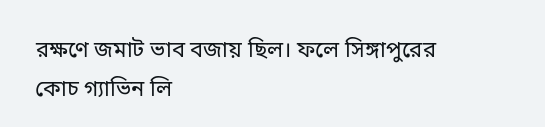রক্ষণে জমাট ভাব বজায় ছিল। ফলে সিঙ্গাপুরের কোচ গ্যাভিন লি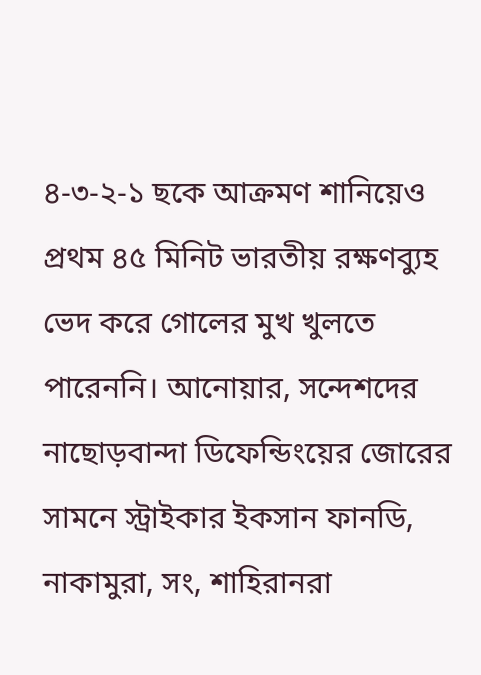৪-৩-২-১ ছকে আক্রমণ শানিয়েও প্রথম ৪৫ মিনিট ভারতীয় রক্ষণব্যুহ ভেদ করে গোলের মুখ খুলতে পারেননি। আনোয়ার, সন্দেশদের নাছোড়বান্দা ডিফেন্ডিংয়ের জোরের সামনে স্ট্রাইকার ইকসান ফানডি, নাকামুরা, সং, শাহিরানরা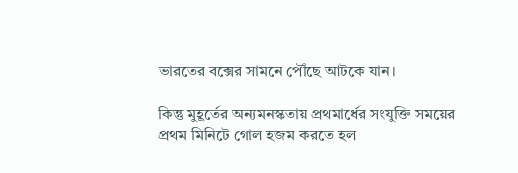ভারতের বক্সের সামনে পৌঁছে আটকে যান।

কিন্তু মুহূর্তের অন্যমনস্কতায় প্রথমার্ধের সংযুক্তি সময়ের প্রথম মিনিটে গোল হজম করতে হল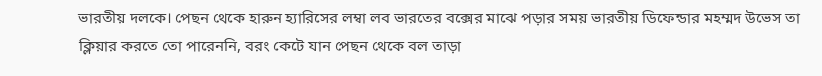ভারতীয় দলকে। পেছন থেকে হারুন হ্যারিসের লম্বা লব ভারতের বক্সের মাঝে পড়ার সময় ভারতীয় ডিফেন্ডার মহম্মদ উভেস তা ক্লিয়ার করতে তো পারেননি, বরং কেটে যান পেছন থেকে বল তাড়া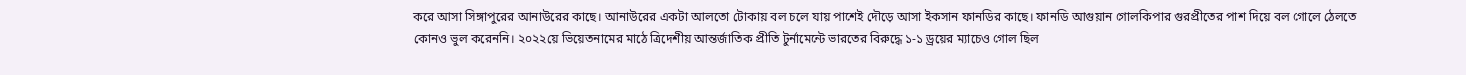করে আসা সিঙ্গাপুরের আনাউরের কাছে। আনাউরের একটা আলতো টোকায় বল চলে যায় পাশেই দৌড়ে আসা ইকসান ফানডির কাছে। ফানডি আগুয়ান গোলকিপার গুরপ্রীতের পাশ দিয়ে বল গোলে ঠেলতে কোনও ভুল করেননি। ২০২২য়ে ভিয়েতনামের মাঠে ত্রিদেশীয় আন্তর্জাতিক প্রীতি টুর্নামেন্টে ভারতের বিরুদ্ধে ১-১ ড্রয়ের ম্যাচেও গোল ছিল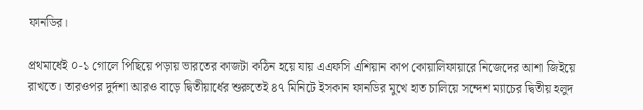ফানডির।

প্রথমার্ধেই ০-১ গোলে পিছিয়ে পড়ায় ভারতের কাজটা কঠিন হয়ে যায় এএফসি এশিয়ান কাপ কোয়ালিফায়ারে নিজেদের আশা জিইয়ে রাখতে। তারওপর দুর্দশা আরও বাড়ে দ্বিতীয়ার্ধের শুরুতেই ৪৭ মিনিটে ইসকান ফানডির মুখে হাত চালিয়ে সন্দেশ ম্যাচের দ্বিতীয় হলুদ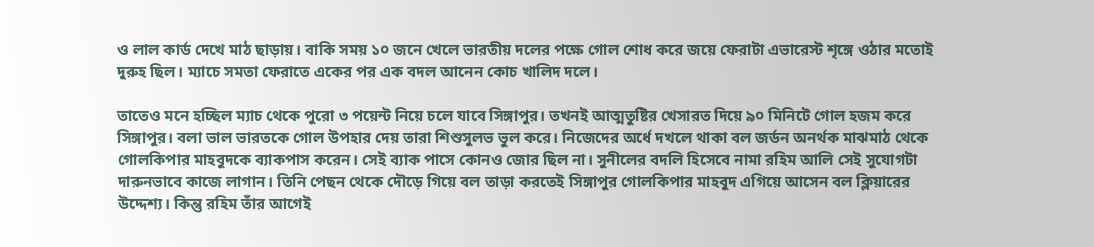ও লাল কার্ড দেখে মাঠ ছাড়ায়। বাকি সময় ১০ জনে খেলে ভারতীয় দলের পক্ষে গোল শোধ করে জয়ে ফেরাটা এভারেস্ট শৃঙ্গে ওঠার মতোই দুরুহ ছিল। ম্যাচে সমতা ফেরাতে একের পর এক বদল আনেন কোচ খালিদ দলে।

তাতেও মনে হচ্ছিল ম্যাচ থেকে পুরো ৩ পয়েন্ট নিয়ে চলে যাবে সিঙ্গাপুর। তখনই আত্মতুষ্টির খেসারত দিয়ে ৯০ মিনিটে গোল হজম করে সিঙ্গাপুর। বলা ভাল ভারতকে গোল উপহার দেয় তারা শিশুসুলভ ভুল করে। নিজেদের অর্ধে দখলে থাকা বল জর্ডন অনর্থক মাঝমাঠ থেকে গোলকিপার মাহবুদকে ব্যাকপাস করেন। সেই ব্যাক পাসে কোনও জোর ছিল না। সুনীলের বদলি হিসেবে নামা রহিম আলি সেই সুযোগটা দারুনভাবে কাজে লাগান। তিনি পেছন থেকে দৌড়ে গিয়ে বল তাড়া করতেই সিঙ্গাপুর গোলকিপার মাহবুদ এগিয়ে আসেন বল ক্লিয়ারের উদ্দেশ্য। কিন্তু রহিম তাঁর আগেই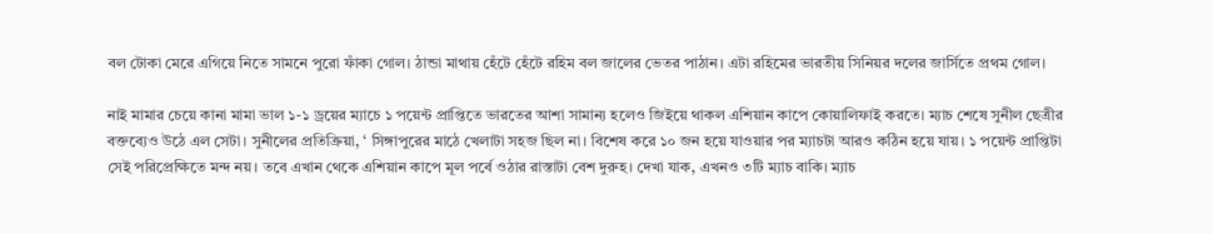বল টোকা মেরে এগিয়ে নিতে সামনে পুরো ফাঁকা গোল। ঠান্ডা মাথায় হেঁটে হেঁটে রহিম বল জালের ভেতর পাঠান। এটা রহিমের ভারতীয় সিনিয়র দলের জার্সিতে প্রথম গোল।

নাই মামার চেয়ে কানা মামা ভাল ১-১ ড্রয়ের ম্যাচে ১ পয়েন্ট প্রাপ্তিতে ভারতের আশা সামান্য হলেও জিইয়ে থাকল এশিয়ান কাপে কোয়ালিফাই করতে। ম্যাচ শেষে সুনীল ছেত্রীর বক্তব্যেও উঠে এল সেটা। সুনীলের প্রতিক্রিয়া, ‘ সিঙ্গাপুরের মাঠে খেলাটা সহজ ছিল না। বিশেষ করে ১০ জন হয়ে যাওয়ার পর ম্যাচটা আরও কঠিন হয়ে যায়। ১ পয়েন্ট প্রাপ্তিটা সেই পরিপ্রেক্ষিতে মন্দ নয়। তবে এখান থেকে এশিয়ান কাপে মূল পর্বে ওঠার রাস্তাটা বেশ দুরুহ। দেখা যাক, এখনও ৩টি ম্যাচ বাকি। ম্যাচ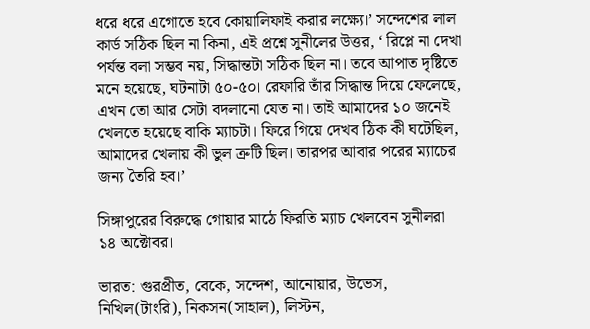ধরে ধরে এগোতে হবে কোয়ালিফাই করার লক্ষ্যে।’ সন্দেশের লাল কার্ড সঠিক ছিল না কিনা, এই প্রশ্নে সুনীলের উত্তর, ‘ রিপ্লে না দেখা পর্যন্ত বলা সম্ভব নয়, সিদ্ধান্তটা সঠিক ছিল না। তবে আপাত দৃষ্টিতে মনে হয়েছে, ঘটনাটা ৫০-৫০। রেফারি তাঁর সিদ্ধান্ত দিয়ে ফেলেছে, এখন তো আর সেটা বদলানো যেত না। তাই আমাদের ১০ জনেই খেলতে হয়েছে বাকি ম্যাচটা। ফিরে গিয়ে দেখব ঠিক কী ঘটেছিল, আমাদের খেলায় কী ভুল ত্রুটি ছিল। তারপর আবার পরের ম্যাচের জন্য তৈরি হব।’

সিঙ্গাপুরের বিরুদ্ধে গোয়ার মাঠে ফিরতি ম্যাচ খেলবেন সুনীলরা ১৪ অক্টোবর।

ভারত: গুরপ্রীত, বেকে, সন্দেশ, আনোয়ার, উভেস, নিখিল(টাংরি), নিকসন(সাহাল), লিস্টন,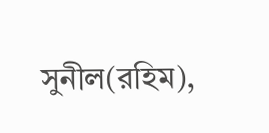সুনীল(রহিম),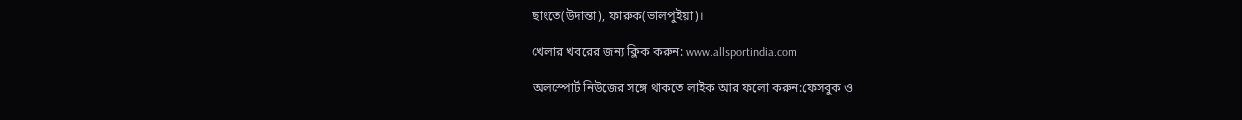ছাংতে(উদান্তা), ফারুক(ভালপুইয়া)। ‌

খেলার খবরের জন্য ক্লিক করুন: www.allsportindia.com

অলস্পোর্ট নিউজের সঙ্গে থাকতে লাইক আর ফলো করুন:ফেসবুক ও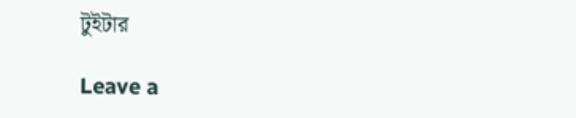টুইটার

Leave a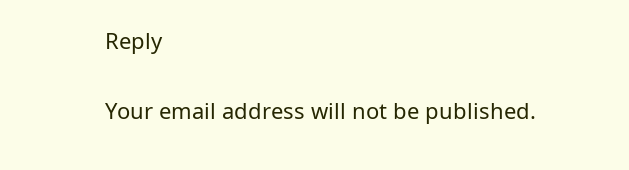Reply

Your email address will not be published.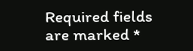Required fields are marked *